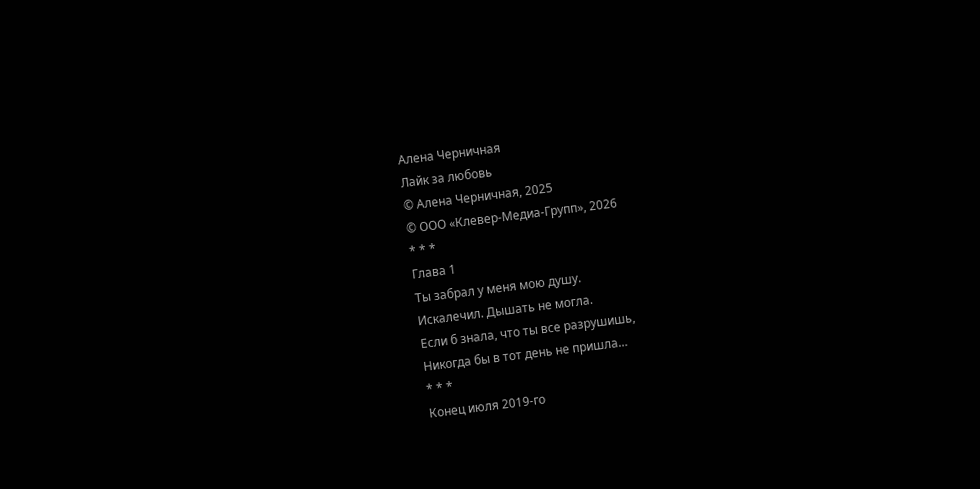Алена Черничная
Лайк за любовь
© Алена Черничная, 2025
© ООО «Клевер-Медиа-Групп», 2026
* * *
Глава 1
Ты забрал у меня мою душу.
Искалечил. Дышать не могла.
Если б знала, что ты все разрушишь,
Никогда бы в тот день не пришла…
* * *
Конец июля 2019-го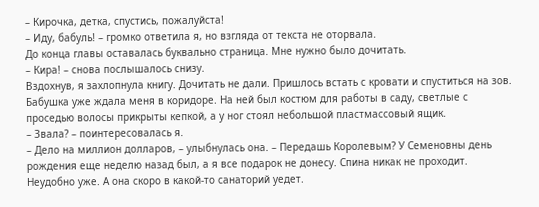– Кирочка, детка, спустись, пожалуйста!
– Иду, бабуль! – громко ответила я, но взгляда от текста не оторвала.
До конца главы оставалась буквально страница. Мне нужно было дочитать.
– Кира! – снова послышалось снизу.
Вздохнув, я захлопнула книгу. Дочитать не дали. Пришлось встать с кровати и спуститься на зов.
Бабушка уже ждала меня в коридоре. На ней был костюм для работы в саду, светлые с проседью волосы прикрыты кепкой, а у ног стоял небольшой пластмассовый ящик.
– Звала? – поинтересовалась я.
– Дело на миллион долларов, – улыбнулась она. – Передашь Королевым? У Семеновны день рождения еще неделю назад был, а я все подарок не донесу. Спина никак не проходит. Неудобно уже. А она скоро в какой-то санаторий уедет.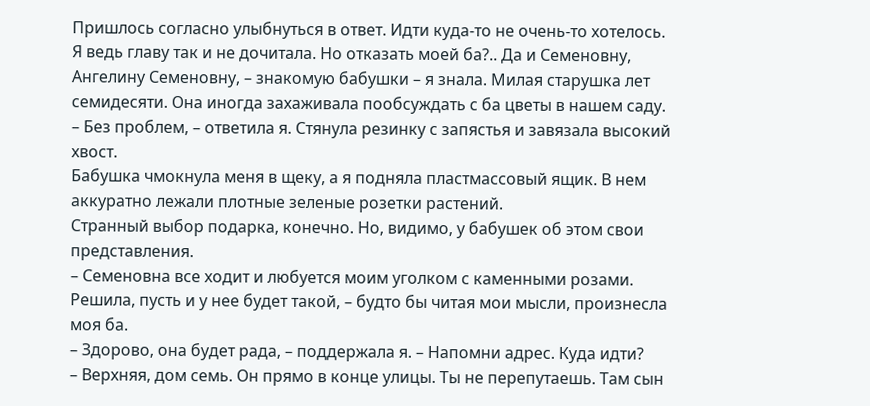Пришлось согласно улыбнуться в ответ. Идти куда-то не очень-то хотелось. Я ведь главу так и не дочитала. Но отказать моей ба?.. Да и Семеновну, Ангелину Семеновну, – знакомую бабушки – я знала. Милая старушка лет семидесяти. Она иногда захаживала пообсуждать с ба цветы в нашем саду.
– Без проблем, – ответила я. Стянула резинку с запястья и завязала высокий хвост.
Бабушка чмокнула меня в щеку, а я подняла пластмассовый ящик. В нем аккуратно лежали плотные зеленые розетки растений.
Странный выбор подарка, конечно. Но, видимо, у бабушек об этом свои представления.
– Семеновна все ходит и любуется моим уголком с каменными розами. Решила, пусть и у нее будет такой, – будто бы читая мои мысли, произнесла моя ба.
– Здорово, она будет рада, – поддержала я. – Напомни адрес. Куда идти?
– Верхняя, дом семь. Он прямо в конце улицы. Ты не перепутаешь. Там сын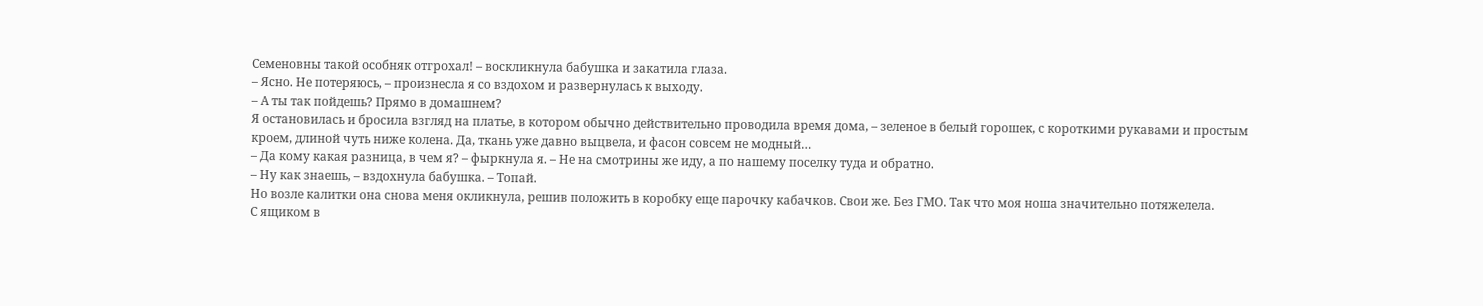Семеновны такой особняк отгрохал! – воскликнула бабушка и закатила глаза.
– Ясно. Не потеряюсь, – произнесла я со вздохом и развернулась к выходу.
– А ты так пойдешь? Прямо в домашнем?
Я остановилась и бросила взгляд на платье, в котором обычно действительно проводила время дома, – зеленое в белый горошек, с короткими рукавами и простым кроем, длиной чуть ниже колена. Да, ткань уже давно выцвела, и фасон совсем не модный…
– Да кому какая разница, в чем я? – фыркнула я. – Не на смотрины же иду, а по нашему поселку туда и обратно.
– Ну как знаешь, – вздохнула бабушка. – Топай.
Но возле калитки она снова меня окликнула, решив положить в коробку еще парочку кабачков. Свои же. Без ГМО. Так что моя ноша значительно потяжелела.
С ящиком в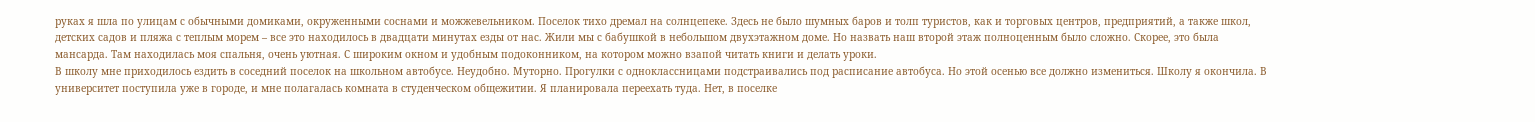руках я шла по улицам с обычными домиками, окруженными соснами и можжевельником. Поселок тихо дремал на солнцепеке. Здесь не было шумных баров и толп туристов, как и торговых центров, предприятий, а также школ, детских садов и пляжа с теплым морем – все это находилось в двадцати минутах езды от нас. Жили мы с бабушкой в небольшом двухэтажном доме. Но назвать наш второй этаж полноценным было сложно. Скорее, это была мансарда. Там находилась моя спальня, очень уютная. С широким окном и удобным подоконником, на котором можно взапой читать книги и делать уроки.
В школу мне приходилось ездить в соседний поселок на школьном автобусе. Неудобно. Муторно. Прогулки с одноклассницами подстраивались под расписание автобуса. Но этой осенью все должно измениться. Школу я окончила. В университет поступила уже в городе, и мне полагалась комната в студенческом общежитии. Я планировала переехать туда. Нет, в поселке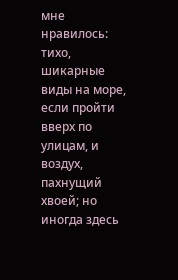мне нравилось: тихо, шикарные виды на море, если пройти вверх по улицам, и воздух, пахнущий хвоей; но иногда здесь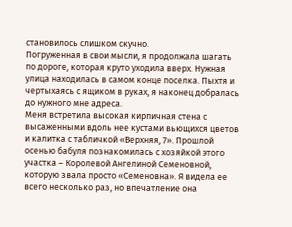становилось слишком скучно.
Погруженная в свои мысли, я продолжала шагать по дороге, которая круто уходила вверх. Нужная улица находилась в самом конце поселка. Пыхтя и чертыхаясь с ящиком в руках, я наконец добралась до нужного мне адреса.
Меня встретила высокая кирпичная стена с высаженными вдоль нее кустами вьющихся цветов и калитка с табличкой «Верхняя, 7». Прошлой осенью бабуля познакомилась с хозяйкой этого участка – Королевой Ангелиной Семеновной, которую звала просто «Семеновна». Я видела ее всего несколько раз, но впечатление она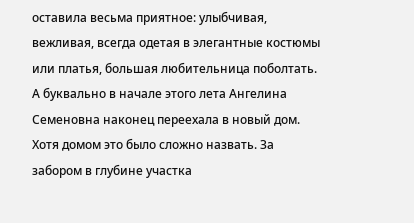оставила весьма приятное: улыбчивая, вежливая, всегда одетая в элегантные костюмы или платья, большая любительница поболтать. А буквально в начале этого лета Ангелина Семеновна наконец переехала в новый дом. Хотя домом это было сложно назвать. За забором в глубине участка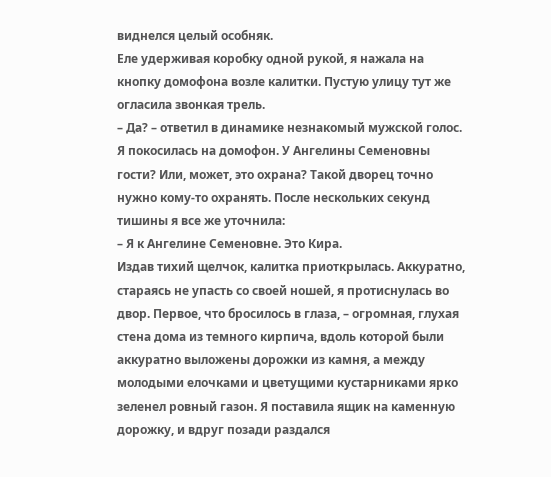виднелся целый особняк.
Еле удерживая коробку одной рукой, я нажала на кнопку домофона возле калитки. Пустую улицу тут же огласила звонкая трель.
– Да? – ответил в динамике незнакомый мужской голос.
Я покосилась на домофон. У Ангелины Семеновны гости? Или, может, это охрана? Такой дворец точно нужно кому-то охранять. После нескольких секунд тишины я все же уточнила:
– Я к Ангелине Семеновне. Это Кира.
Издав тихий щелчок, калитка приоткрылась. Аккуратно, стараясь не упасть со своей ношей, я протиснулась во двор. Первое, что бросилось в глаза, – огромная, глухая стена дома из темного кирпича, вдоль которой были аккуратно выложены дорожки из камня, а между молодыми елочками и цветущими кустарниками ярко зеленел ровный газон. Я поставила ящик на каменную дорожку, и вдруг позади раздался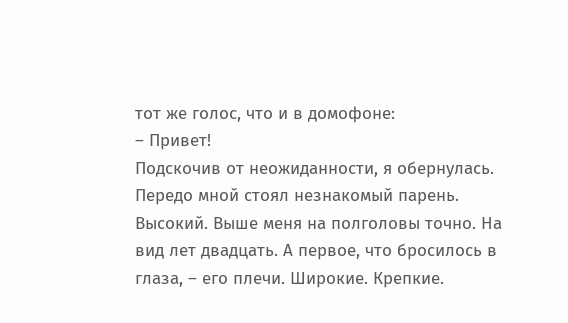тот же голос, что и в домофоне:
– Привет!
Подскочив от неожиданности, я обернулась. Передо мной стоял незнакомый парень. Высокий. Выше меня на полголовы точно. На вид лет двадцать. А первое, что бросилось в глаза, – его плечи. Широкие. Крепкие.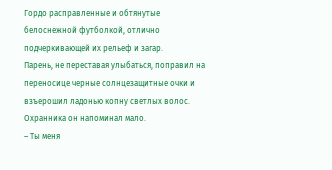Гордо расправленные и обтянутые белоснежной футболкой, отлично подчеркивающей их рельеф и загар.
Парень, не переставая улыбаться, поправил на переносице черные солнцезащитные очки и взъерошил ладонью копну светлых волос. Охранника он напоминал мало.
– Ты меня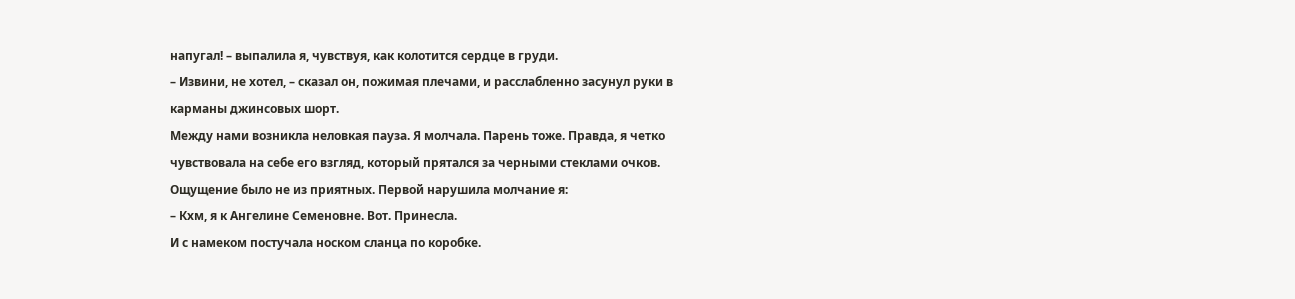напугал! – выпалила я, чувствуя, как колотится сердце в груди.
– Извини, не хотел, – сказал он, пожимая плечами, и расслабленно засунул руки в карманы джинсовых шорт.
Между нами возникла неловкая пауза. Я молчала. Парень тоже. Правда, я четко чувствовала на себе его взгляд, который прятался за черными стеклами очков. Ощущение было не из приятных. Первой нарушила молчание я:
– Кхм, я к Ангелине Семеновне. Вот. Принесла.
И с намеком постучала носком сланца по коробке.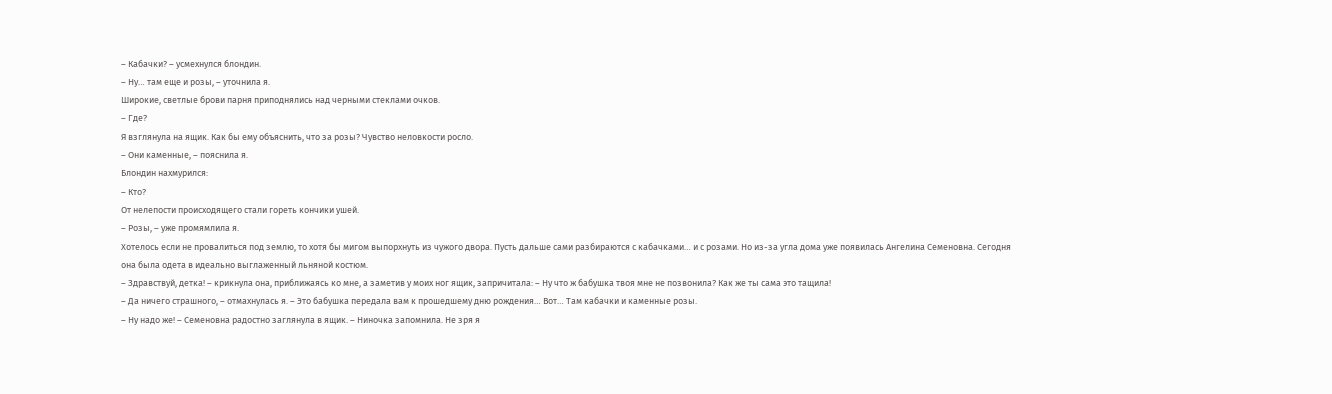– Кабачки? – усмехнулся блондин.
– Ну… там еще и розы, – уточнила я.
Широкие, светлые брови парня приподнялись над черными стеклами очков.
– Где?
Я взглянула на ящик. Как бы ему объяснить, что за розы? Чувство неловкости росло.
– Они каменные, – пояснила я.
Блондин нахмурился:
– Кто?
От нелепости происходящего стали гореть кончики ушей.
– Розы, – уже промямлила я.
Хотелось если не провалиться под землю, то хотя бы мигом выпорхнуть из чужого двора. Пусть дальше сами разбираются с кабачками… и с розами. Но из-за угла дома уже появилась Ангелина Семеновна. Сегодня она была одета в идеально выглаженный льняной костюм.
– Здравствуй, детка! – крикнула она, приближаясь ко мне, а заметив у моих ног ящик, запричитала: – Ну что ж бабушка твоя мне не позвонила? Как же ты сама это тащила!
– Да ничего страшного, – отмахнулась я. – Это бабушка передала вам к прошедшему дню рождения… Вот… Там кабачки и каменные розы.
– Ну надо же! – Семеновна радостно заглянула в ящик. – Ниночка запомнила. Не зря я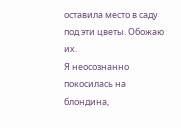оставила место в саду под эти цветы. Обожаю их.
Я неосознанно покосилась на блондина,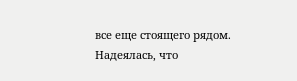все еще стоящего рядом. Надеялась, что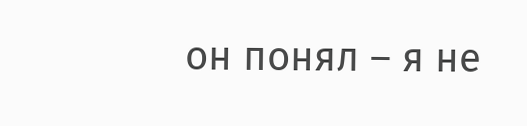он понял – я не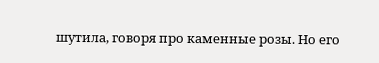шутила, говоря про каменные розы. Но его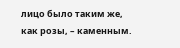лицо было таким же, как розы, – каменным.